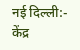नई दिल्ली:- केंद्र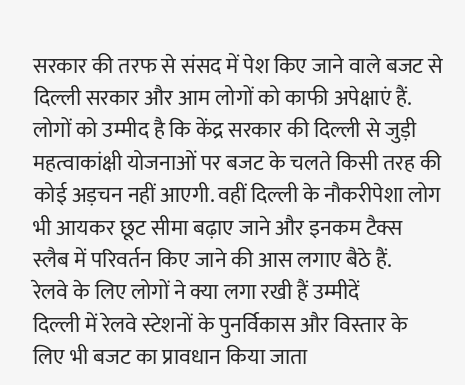सरकार की तरफ से संसद में पेश किए जाने वाले बजट से दिल्ली सरकार और आम लोगों को काफी अपेक्षाएं हैं. लोगों को उम्मीद है कि केंद्र सरकार की दिल्ली से जुड़ी महत्वाकांक्षी योजनाओं पर बजट के चलते किसी तरह की कोई अड़चन नहीं आएगी. वहीं दिल्ली के नौकरीपेशा लोग भी आयकर छूट सीमा बढ़ाए जाने और इनकम टैक्स स्लैब में परिवर्तन किए जाने की आस लगाए बैठे हैं.
रेलवे के लिए लोगों ने क्या लगा रखी हैं उम्मीदें
दिल्ली में रेलवे स्टेशनों के पुनर्विकास और विस्तार के लिए भी बजट का प्रावधान किया जाता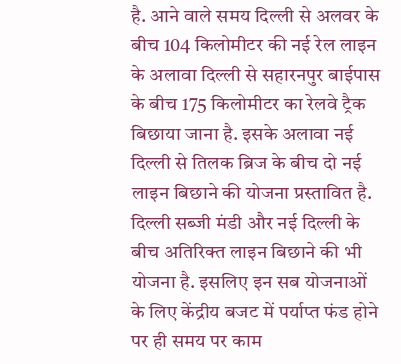है. आने वाले समय दिल्ली से अलवर के बीच 104 किलोमीटर की नई रेल लाइन के अलावा दिल्ली से सहारनपुर बाईपास के बीच 175 किलोमीटर का रेलवे ट्रैक बिछाया जाना है. इसके अलावा नई दिल्ली से तिलक ब्रिज के बीच दो नई लाइन बिछाने की योजना प्रस्तावित है. दिल्ली सब्जी मंडी और नई दिल्ली के बीच अतिरिक्त लाइन बिछाने की भी योजना है. इसलिए इन सब योजनाओं के लिए केंद्रीय बजट में पर्याप्त फंड होने पर ही समय पर काम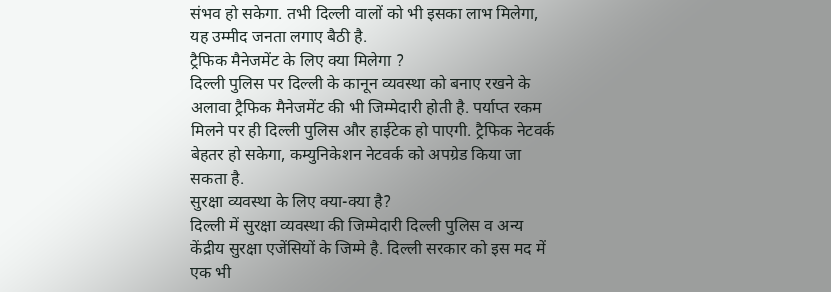संभव हो सकेगा. तभी दिल्ली वालों को भी इसका लाभ मिलेगा, यह उम्मीद जनता लगाए बैठी है.
ट्रैफिक मैनेजमेंट के लिए क्या मिलेगा ?
दिल्ली पुलिस पर दिल्ली के कानून व्यवस्था को बनाए रखने के अलावा ट्रैफिक मैनेजमेंट की भी जिम्मेदारी होती है. पर्याप्त रकम मिलने पर ही दिल्ली पुलिस और हाईटेक हो पाएगी. ट्रैफिक नेटवर्क बेहतर हो सकेगा, कम्युनिकेशन नेटवर्क को अपग्रेड किया जा सकता है.
सुरक्षा व्यवस्था के लिए क्या-क्या है?
दिल्ली में सुरक्षा व्यवस्था की जिम्मेदारी दिल्ली पुलिस व अन्य केंद्रीय सुरक्षा एजेंसियों के जिम्मे है. दिल्ली सरकार को इस मद में एक भी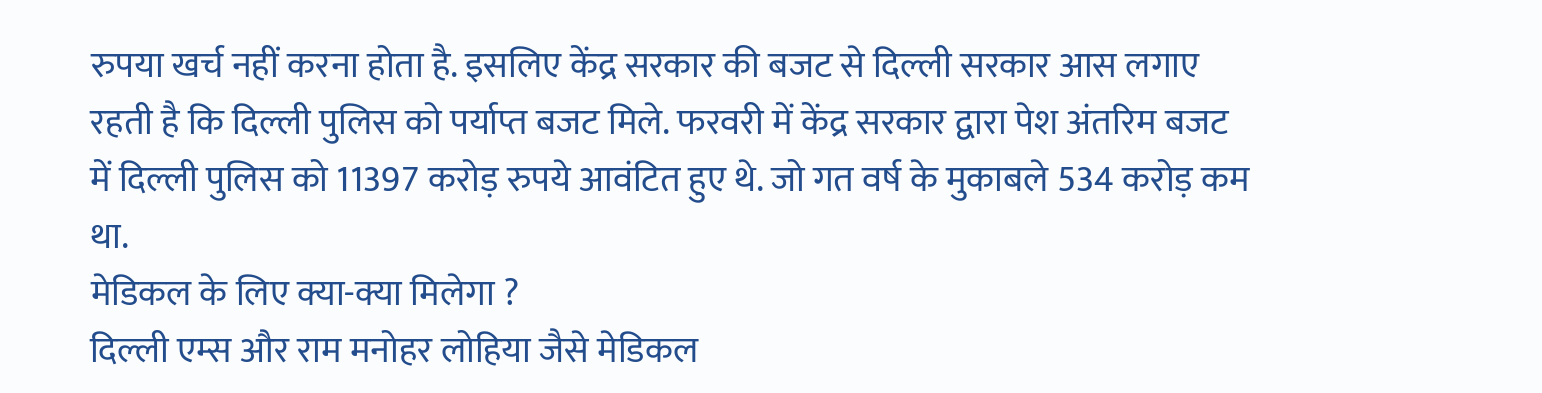रुपया खर्च नहीं करना होता है. इसलिए केंद्र सरकार की बजट से दिल्ली सरकार आस लगाए रहती है कि दिल्ली पुलिस को पर्याप्त बजट मिले. फरवरी में केंद्र सरकार द्वारा पेश अंतरिम बजट में दिल्ली पुलिस को 11397 करोड़ रुपये आवंटित हुए थे. जो गत वर्ष के मुकाबले 534 करोड़ कम था.
मेडिकल के लिए क्या-क्या मिलेगा ?
दिल्ली एम्स और राम मनोहर लोहिया जैसे मेडिकल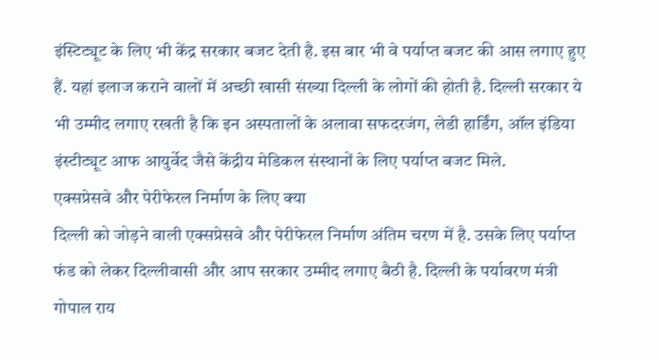इंस्टिट्यूट के लिए भी केंद्र सरकार बजट देती है. इस बार भी वे पर्याप्त बजट की आस लगाए हुए हैं. यहां इलाज कराने वालों में अच्छी खासी संख्या दिल्ली के लोगों की होती है. दिल्ली सरकार ये भी उम्मीद लगाए रखती है कि इन अस्पतालों के अलावा सफदरजंग, लेडी हार्डिंग, ऑल इंडिया इंस्टीट्यूट आफ आयुर्वेद जैसे केंद्रीय मेडिकल संस्थानों के लिए पर्याप्त बजट मिले.
एक्सप्रेसवे और पेरीफेरल निर्माण के लिए क्या
दिल्ली को जोड़ने वाली एक्सप्रेसवे और पेरीफेरल निर्माण अंतिम चरण में है. उसके लिए पर्याप्त फंड को लेकर दिल्लीवासी और आप सरकार उम्मीद लगाए बैठी है. दिल्ली के पर्यावरण मंत्री गोपाल राय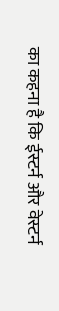का कहना है कि ईस्टर्न और वेस्टर्न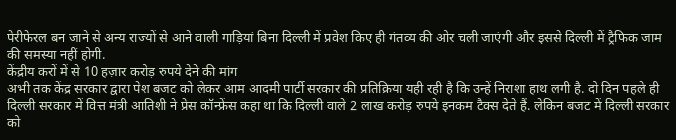पेरीफेरल बन जाने से अन्य राज्यों से आने वाली गाड़ियां बिना दिल्ली में प्रवेश किए ही गंतव्य की ओर चली जाएंगी और इससे दिल्ली में ट्रैफिक जाम की समस्या नहीं होगी.
केंद्रीय करों में से 10 हज़ार करोड़ रुपये देने की मांग
अभी तक केंद्र सरकार द्वारा पेश बजट को लेकर आम आदमी पार्टी सरकार की प्रतिक्रिया यही रही है कि उन्हें निराशा हाथ लगी है. दो दिन पहले ही दिल्ली सरकार में वित्त मंत्री आतिशी ने प्रेस कॉन्फ्रेंस कहा था कि दिल्ली वाले 2 लाख करोड़ रुपये इनकम टैक्स देते हैं. लेकिन बजट में दिल्ली सरकार को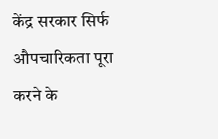केंद्र सरकार सिर्फ औपचारिकता पूरा करने के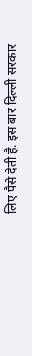लिए पैसे देती है. इस बार दिल्ली सरकार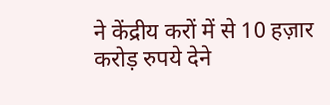ने केंद्रीय करों में से 10 हज़ार करोड़ रुपये देने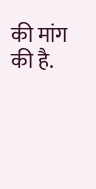की मांग की है.